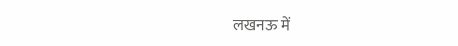लखनऊ में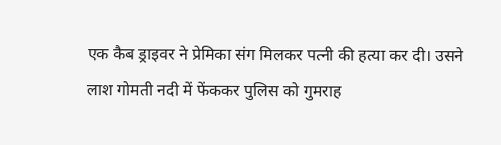एक कैब ड्राइवर ने प्रेमिका संग मिलकर पत्नी की हत्या कर दी। उसने लाश गोमती नदी में फेंककर पुलिस को गुमराह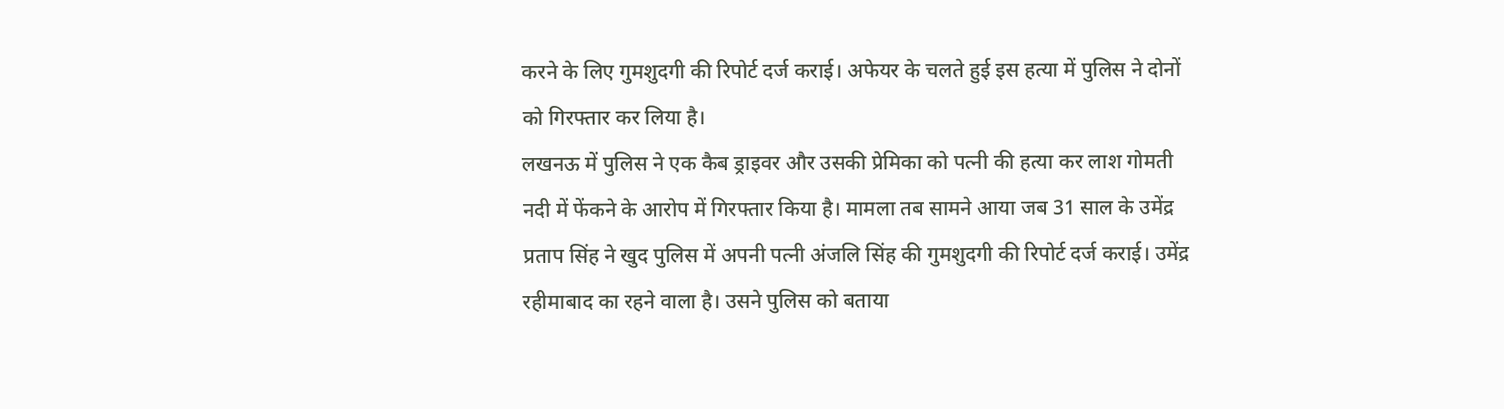करने के लिए गुमशुदगी की रिपोर्ट दर्ज कराई। अफेयर के चलते हुई इस हत्या में पुलिस ने दोनों को गिरफ्तार कर लिया है।
लखनऊ में पुलिस ने एक कैब ड्राइवर और उसकी प्रेमिका को पत्नी की हत्या कर लाश गोमती नदी में फेंकने के आरोप में गिरफ्तार किया है। मामला तब सामने आया जब 31 साल के उमेंद्र प्रताप सिंह ने खुद पुलिस में अपनी पत्नी अंजलि सिंह की गुमशुदगी की रिपोर्ट दर्ज कराई। उमेंद्र रहीमाबाद का रहने वाला है। उसने पुलिस को बताया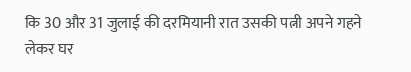कि 30 और 31 जुलाई की दरमियानी रात उसकी पत्नी अपने गहने लेकर घर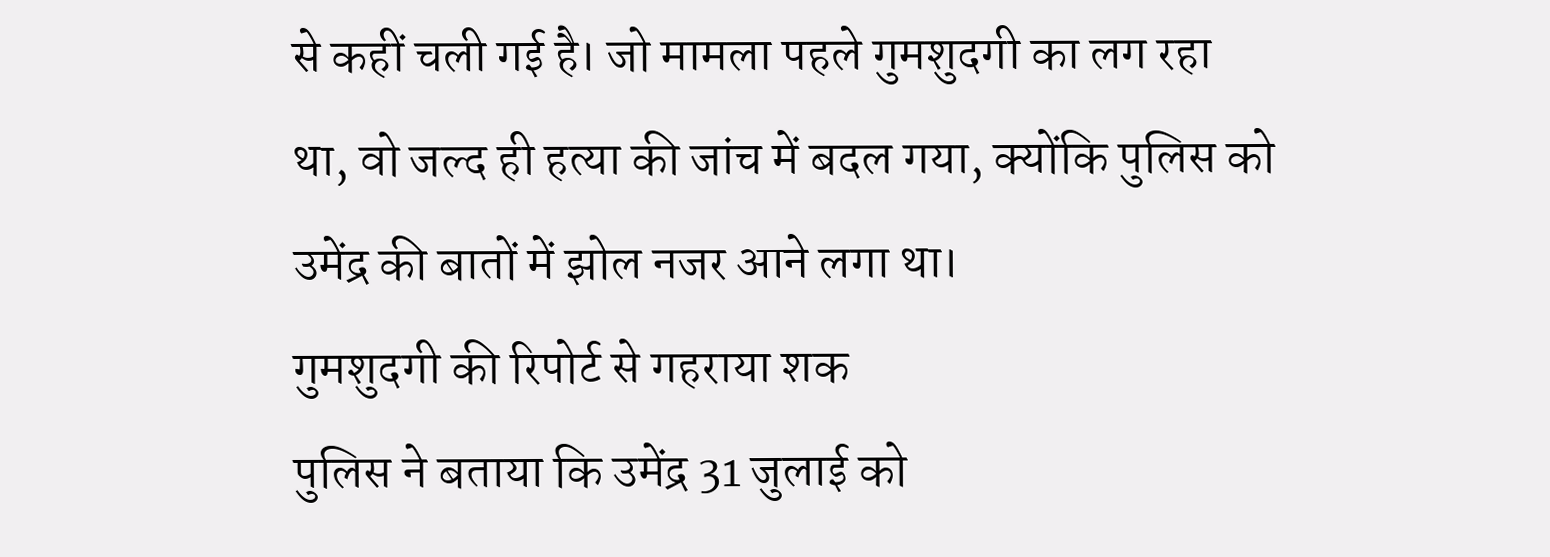से कहीं चली गई है। जो मामला पहले गुमशुदगी का लग रहा था, वो जल्द ही हत्या की जांच में बदल गया, क्योंकि पुलिस को उमेंद्र की बातों में झोल नजर आने लगा था।
गुमशुदगी की रिपोर्ट से गहराया शक
पुलिस ने बताया कि उमेंद्र 31 जुलाई को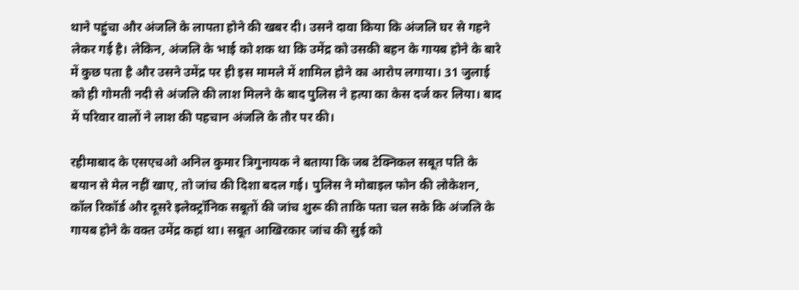थाने पहुंचा और अंजलि के लापता होने की खबर दी। उसने दावा किया कि अंजलि घर से गहने लेकर गई है। लेकिन, अंजलि के भाई को शक था कि उमेंद्र को उसकी बहन के गायब होने के बारे में कुछ पता है और उसने उमेंद्र पर ही इस मामले में शामिल होने का आरोप लगाया। 31 जुलाई को ही गोमती नदी से अंजलि की लाश मिलने के बाद पुलिस ने हत्या का केस दर्ज कर लिया। बाद में परिवार वालों ने लाश की पहचान अंजलि के तौर पर की।

रहीमाबाद के एसएचओ अनिल कुमार त्रिगुनायक ने बताया कि जब टेक्निकल सबूत पति के बयान से मेल नहीं खाए, तो जांच की दिशा बदल गई। पुलिस ने मोबाइल फोन की लोकेशन, कॉल रिकॉर्ड और दूसरे इलेक्ट्रॉनिक सबूतों की जांच शुरू की ताकि पता चल सके कि अंजलि के गायब होने के वक्त उमेंद्र कहां था। सबूत आखिरकार जांच की सुई को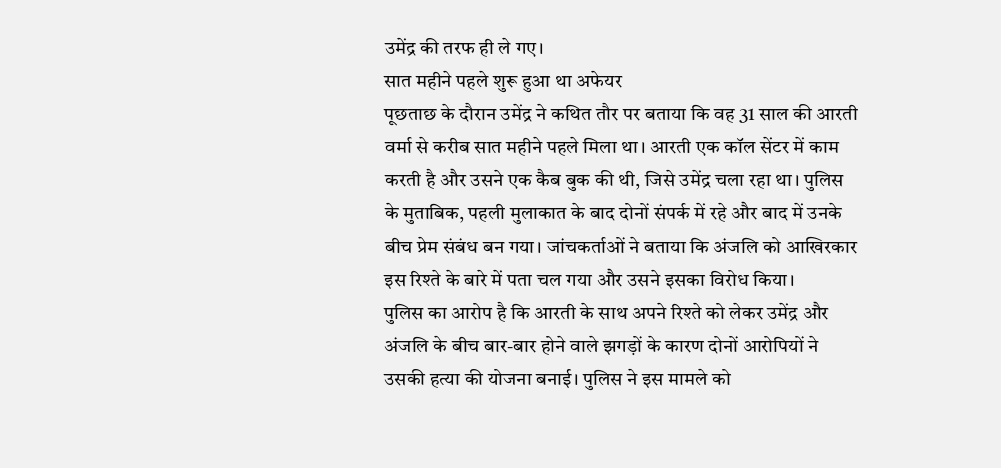उमेंद्र की तरफ ही ले गए।
सात महीने पहले शुरू हुआ था अफेयर
पूछताछ के दौरान उमेंद्र ने कथित तौर पर बताया कि वह 31 साल की आरती वर्मा से करीब सात महीने पहले मिला था। आरती एक कॉल सेंटर में काम करती है और उसने एक कैब बुक की थी, जिसे उमेंद्र चला रहा था। पुलिस के मुताबिक, पहली मुलाकात के बाद दोनों संपर्क में रहे और बाद में उनके बीच प्रेम संबंध बन गया। जांचकर्ताओं ने बताया कि अंजलि को आखिरकार इस रिश्ते के बारे में पता चल गया और उसने इसका विरोध किया।
पुलिस का आरोप है कि आरती के साथ अपने रिश्ते को लेकर उमेंद्र और अंजलि के बीच बार-बार होने वाले झगड़ों के कारण दोनों आरोपियों ने उसकी हत्या की योजना बनाई। पुलिस ने इस मामले को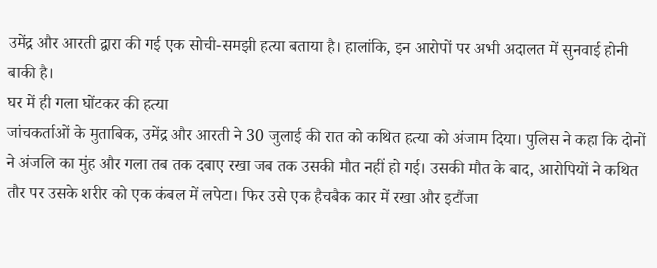उमेंद्र और आरती द्वारा की गई एक सोची-समझी हत्या बताया है। हालांकि, इन आरोपों पर अभी अदालत में सुनवाई होनी बाकी है।
घर में ही गला घोंटकर की हत्या
जांचकर्ताओं के मुताबिक, उमेंद्र और आरती ने 30 जुलाई की रात को कथित हत्या को अंजाम दिया। पुलिस ने कहा कि दोनों ने अंजलि का मुंह और गला तब तक दबाए रखा जब तक उसकी मौत नहीं हो गई। उसकी मौत के बाद, आरोपियों ने कथित तौर पर उसके शरीर को एक कंबल में लपेटा। फिर उसे एक हैचबैक कार में रखा और इटौंजा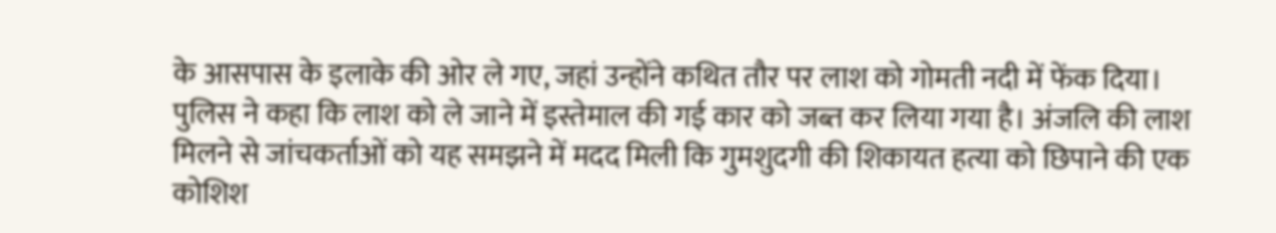के आसपास के इलाके की ओर ले गए, जहां उन्होंने कथित तौर पर लाश को गोमती नदी में फेंक दिया। पुलिस ने कहा कि लाश को ले जाने में इस्तेमाल की गई कार को जब्त कर लिया गया है। अंजलि की लाश मिलने से जांचकर्ताओं को यह समझने में मदद मिली कि गुमशुदगी की शिकायत हत्या को छिपाने की एक कोशिश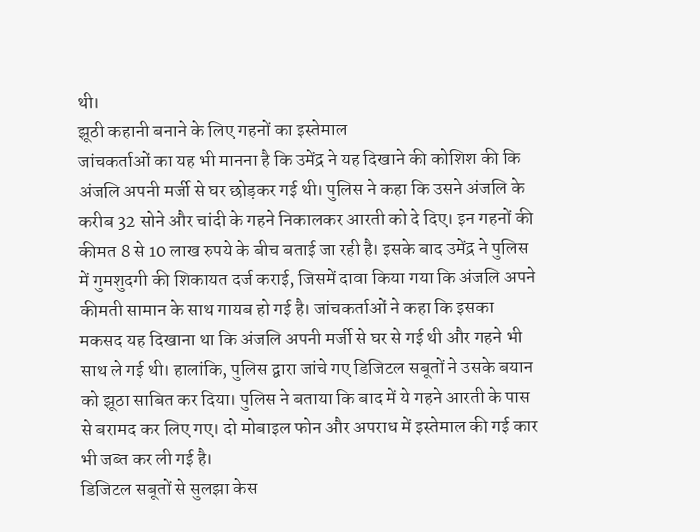थी।
झूठी कहानी बनाने के लिए गहनों का इस्तेमाल
जांचकर्ताओं का यह भी मानना है कि उमेंद्र ने यह दिखाने की कोशिश की कि अंजलि अपनी मर्जी से घर छोड़कर गई थी। पुलिस ने कहा कि उसने अंजलि के करीब 32 सोने और चांदी के गहने निकालकर आरती को दे दिए। इन गहनों की कीमत 8 से 10 लाख रुपये के बीच बताई जा रही है। इसके बाद उमेंद्र ने पुलिस में गुमशुदगी की शिकायत दर्ज कराई, जिसमें दावा किया गया कि अंजलि अपने कीमती सामान के साथ गायब हो गई है। जांचकर्ताओं ने कहा कि इसका मकसद यह दिखाना था कि अंजलि अपनी मर्जी से घर से गई थी और गहने भी साथ ले गई थी। हालांकि, पुलिस द्वारा जांचे गए डिजिटल सबूतों ने उसके बयान को झूठा साबित कर दिया। पुलिस ने बताया कि बाद में ये गहने आरती के पास से बरामद कर लिए गए। दो मोबाइल फोन और अपराध में इस्तेमाल की गई कार भी जब्त कर ली गई है।
डिजिटल सबूतों से सुलझा केस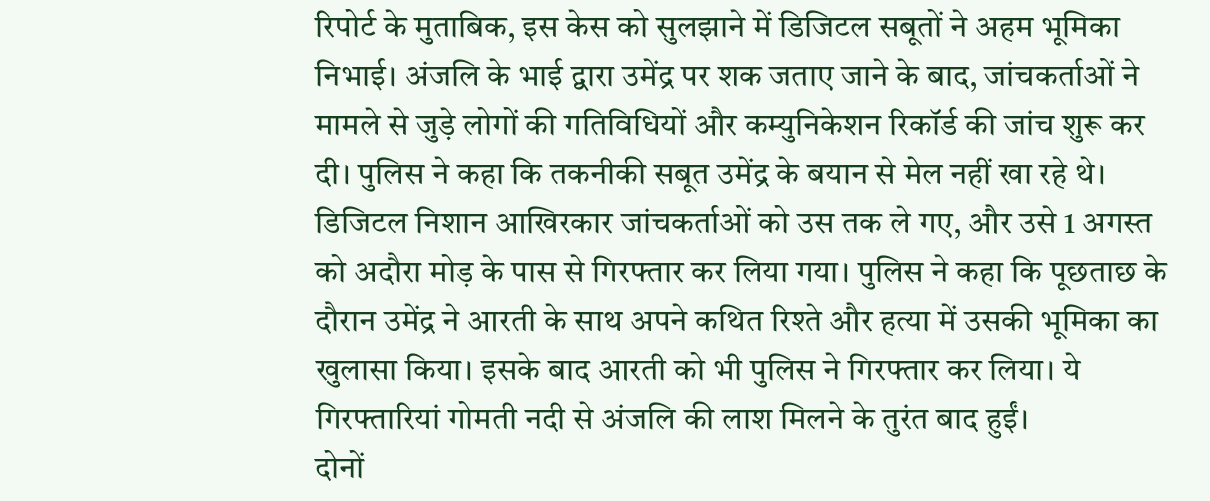रिपोर्ट के मुताबिक, इस केस को सुलझाने में डिजिटल सबूतों ने अहम भूमिका निभाई। अंजलि के भाई द्वारा उमेंद्र पर शक जताए जाने के बाद, जांचकर्ताओं ने मामले से जुड़े लोगों की गतिविधियों और कम्युनिकेशन रिकॉर्ड की जांच शुरू कर दी। पुलिस ने कहा कि तकनीकी सबूत उमेंद्र के बयान से मेल नहीं खा रहे थे। डिजिटल निशान आखिरकार जांचकर्ताओं को उस तक ले गए, और उसे 1 अगस्त को अदौरा मोड़ के पास से गिरफ्तार कर लिया गया। पुलिस ने कहा कि पूछताछ के दौरान उमेंद्र ने आरती के साथ अपने कथित रिश्ते और हत्या में उसकी भूमिका का खुलासा किया। इसके बाद आरती को भी पुलिस ने गिरफ्तार कर लिया। ये गिरफ्तारियां गोमती नदी से अंजलि की लाश मिलने के तुरंत बाद हुईं।
दोनों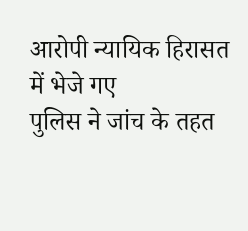आरोपी न्यायिक हिरासत में भेजे गए
पुलिस ने जांच के तहत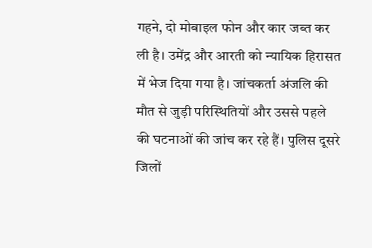गहने, दो मोबाइल फोन और कार जब्त कर ली है। उमेंद्र और आरती को न्यायिक हिरासत में भेज दिया गया है। जांचकर्ता अंजलि की मौत से जुड़ी परिस्थितियों और उससे पहले की घटनाओं की जांच कर रहे हैं। पुलिस दूसरे जिलों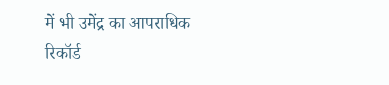में भी उमेंद्र का आपराधिक रिकॉर्ड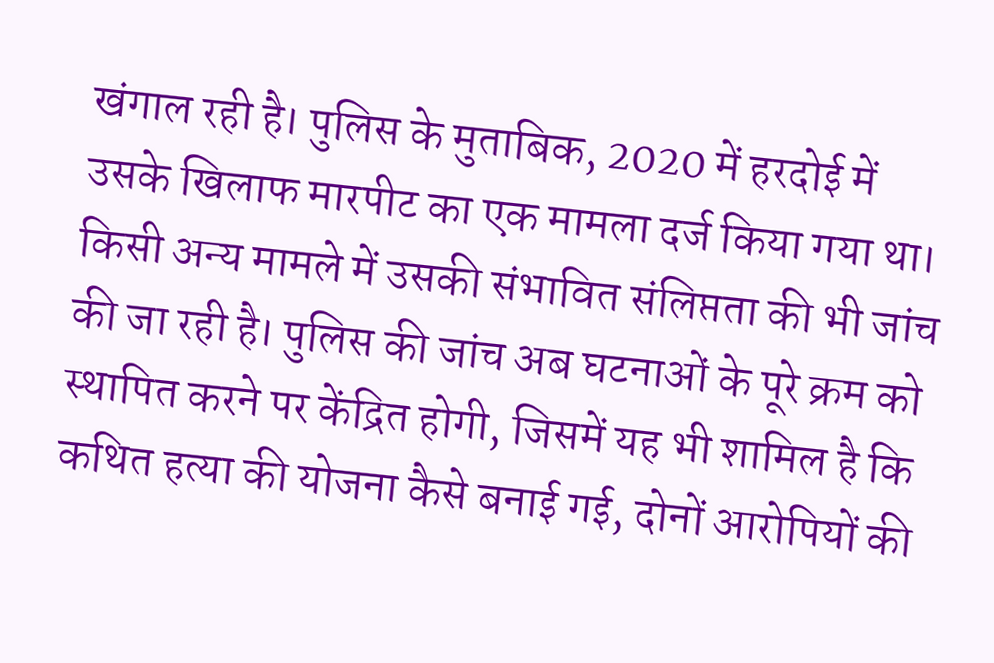खंगाल रही है। पुलिस के मुताबिक, 2020 में हरदोई में उसके खिलाफ मारपीट का एक मामला दर्ज किया गया था। किसी अन्य मामले में उसकी संभावित संलिप्तता की भी जांच की जा रही है। पुलिस की जांच अब घटनाओं के पूरे क्रम को स्थापित करने पर केंद्रित होगी, जिसमें यह भी शामिल है कि कथित हत्या की योजना कैसे बनाई गई, दोनों आरोपियों की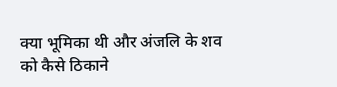क्या भूमिका थी और अंजलि के शव को कैसे ठिकाने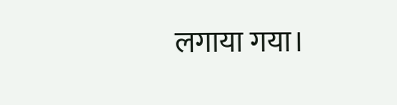लगाया गया।